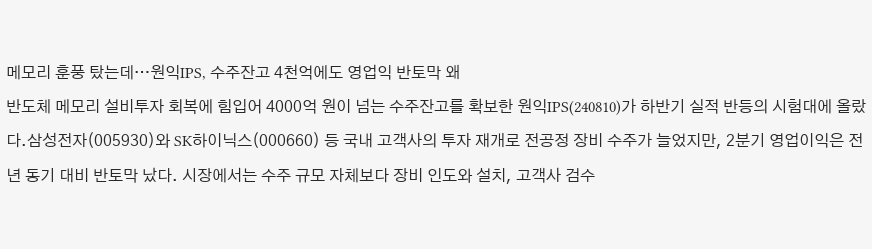메모리 훈풍 탔는데…원익IPS, 수주잔고 4천억에도 영업익 반토막 왜
반도체 메모리 설비투자 회복에 힘입어 4000억 원이 넘는 수주잔고를 확보한 원익IPS(240810)가 하반기 실적 반등의 시험대에 올랐다.삼성전자(005930)와 SK하이닉스(000660) 등 국내 고객사의 투자 재개로 전공정 장비 수주가 늘었지만, 2분기 영업이익은 전년 동기 대비 반토막 났다. 시장에서는 수주 규모 자체보다 장비 인도와 설치, 고객사 검수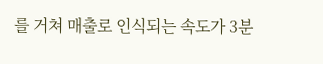를 거쳐 매출로 인식되는 속도가 3분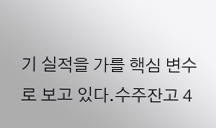기 실적을 가를 핵심 변수로 보고 있다.수주잔고 4